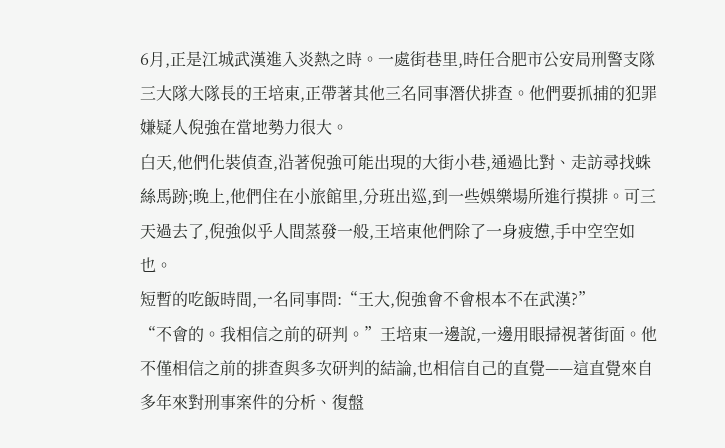6月,正是江城武漢進入炎熱之時。一處街巷里,時任合肥市公安局刑警支隊三大隊大隊長的王培東,正帶著其他三名同事潛伏排查。他們要抓捕的犯罪嫌疑人倪強在當地勢力很大。
白天,他們化裝偵查,沿著倪強可能出現的大街小巷,通過比對、走訪尋找蛛絲馬跡;晚上,他們住在小旅館里,分班出巡,到一些娛樂場所進行摸排。可三天過去了,倪強似乎人間蒸發一般,王培東他們除了一身疲憊,手中空空如也。
短暫的吃飯時間,一名同事問:“王大,倪強會不會根本不在武漢?”
“不會的。我相信之前的研判。”王培東一邊說,一邊用眼掃視著街面。他不僅相信之前的排查與多次研判的結論,也相信自己的直覺——這直覺來自多年來對刑事案件的分析、復盤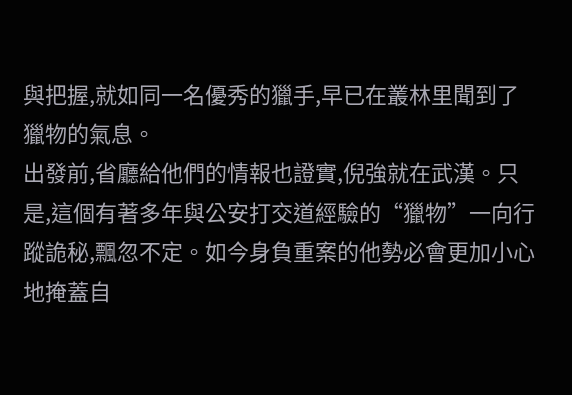與把握,就如同一名優秀的獵手,早已在叢林里聞到了獵物的氣息。
出發前,省廳給他們的情報也證實,倪強就在武漢。只是,這個有著多年與公安打交道經驗的“獵物”一向行蹤詭秘,飄忽不定。如今身負重案的他勢必會更加小心地掩蓋自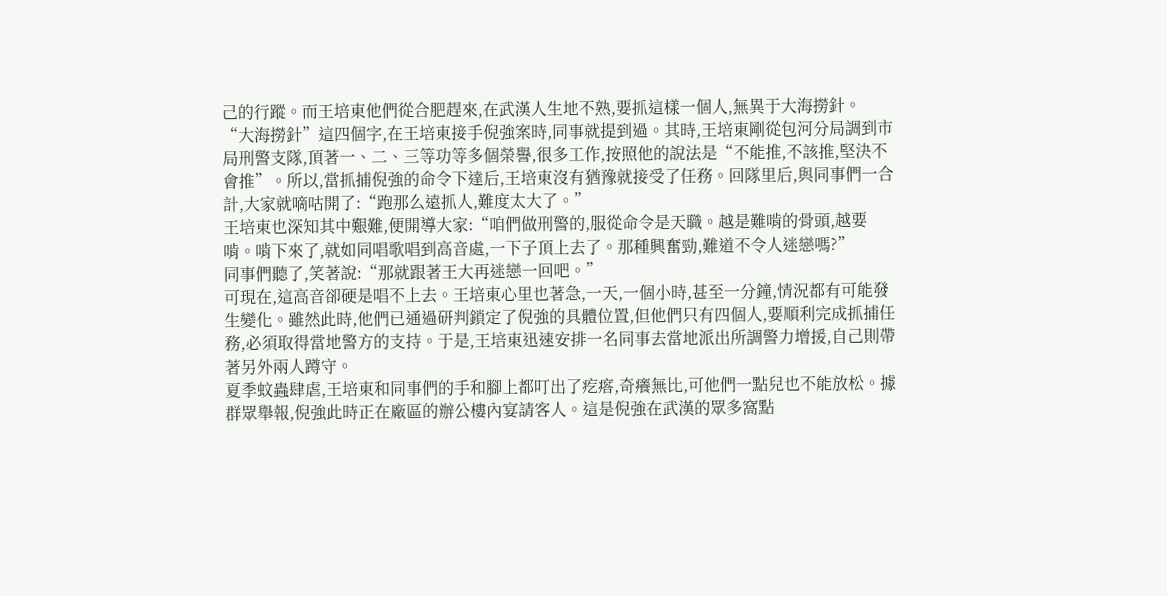己的行蹤。而王培東他們從合肥趕來,在武漢人生地不熟,要抓這樣一個人,無異于大海撈針。
“大海撈針”這四個字,在王培東接手倪強案時,同事就提到過。其時,王培東剛從包河分局調到市局刑警支隊,頂著一、二、三等功等多個榮譽,很多工作,按照他的說法是“不能推,不該推,堅決不會推”。所以,當抓捕倪強的命令下達后,王培東沒有猶豫就接受了任務。回隊里后,與同事們一合計,大家就嘀咕開了:“跑那么遠抓人,難度太大了。”
王培東也深知其中艱難,便開導大家:“咱們做刑警的,服從命令是天職。越是難啃的骨頭,越要啃。啃下來了,就如同唱歌唱到高音處,一下子頂上去了。那種興奮勁,難道不令人迷戀嗎?”
同事們聽了,笑著說:“那就跟著王大再迷戀一回吧。”
可現在,這高音卻硬是唱不上去。王培東心里也著急,一天,一個小時,甚至一分鐘,情況都有可能發生變化。雖然此時,他們已通過研判鎖定了倪強的具體位置,但他們只有四個人,要順利完成抓捕任務,必須取得當地警方的支持。于是,王培東迅速安排一名同事去當地派出所調警力增援,自己則帶著另外兩人蹲守。
夏季蚊蟲肆虐,王培東和同事們的手和腳上都叮出了疙瘩,奇癢無比,可他們一點兒也不能放松。據群眾舉報,倪強此時正在廠區的辦公樓內宴請客人。這是倪強在武漢的眾多窩點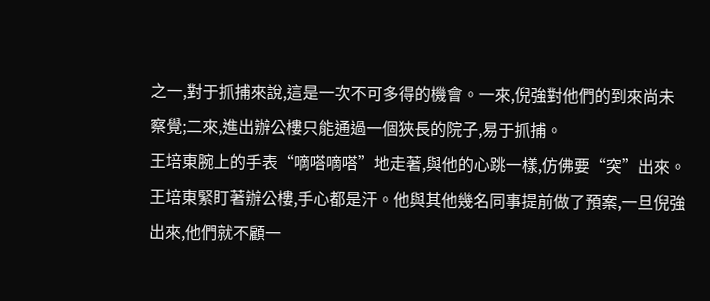之一,對于抓捕來說,這是一次不可多得的機會。一來,倪強對他們的到來尚未察覺;二來,進出辦公樓只能通過一個狹長的院子,易于抓捕。
王培東腕上的手表“嘀嗒嘀嗒”地走著,與他的心跳一樣,仿佛要“突”出來。王培東緊盯著辦公樓,手心都是汗。他與其他幾名同事提前做了預案,一旦倪強出來,他們就不顧一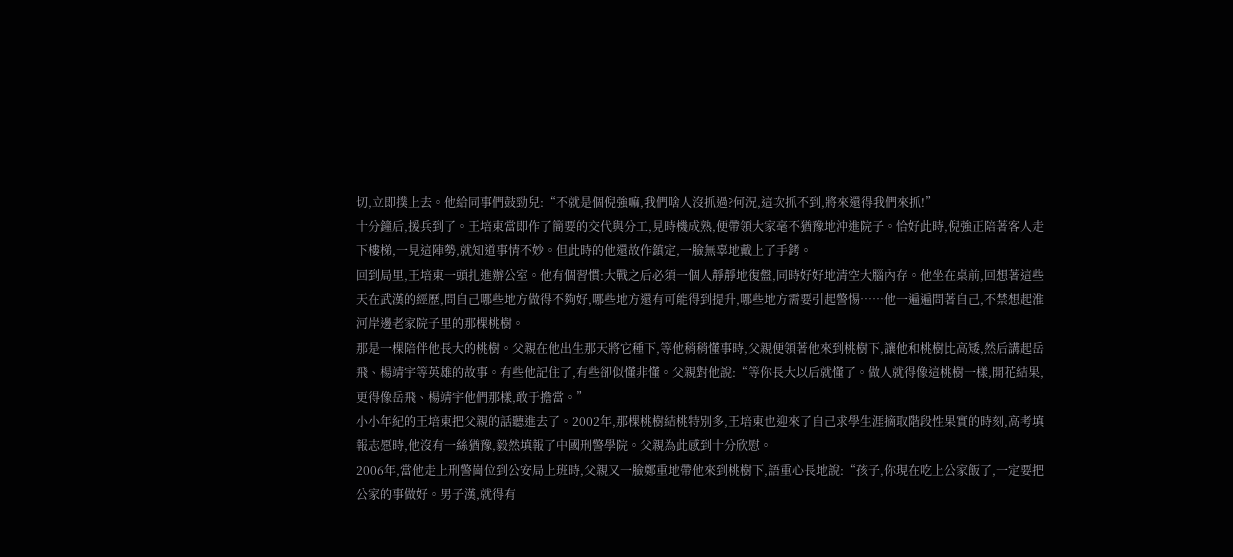切,立即撲上去。他給同事們鼓勁兒:“不就是個倪強嘛,我們啥人沒抓過?何況,這次抓不到,將來還得我們來抓!”
十分鐘后,援兵到了。王培東當即作了簡要的交代與分工,見時機成熟,便帶領大家毫不猶豫地沖進院子。恰好此時,倪強正陪著客人走下樓梯,一見這陣勢,就知道事情不妙。但此時的他還故作鎮定,一臉無辜地戴上了手銬。
回到局里,王培東一頭扎進辦公室。他有個習慣:大戰之后必須一個人靜靜地復盤,同時好好地清空大腦內存。他坐在桌前,回想著這些天在武漢的經歷,問自己哪些地方做得不夠好,哪些地方還有可能得到提升,哪些地方需要引起警惕……他一遍遍問著自己,不禁想起淮河岸邊老家院子里的那棵桃樹。
那是一棵陪伴他長大的桃樹。父親在他出生那天將它種下,等他稍稍懂事時,父親便領著他來到桃樹下,讓他和桃樹比高矮,然后講起岳飛、楊靖宇等英雄的故事。有些他記住了,有些卻似懂非懂。父親對他說:“等你長大以后就懂了。做人就得像這桃樹一樣,開花結果,更得像岳飛、楊靖宇他們那樣,敢于擔當。”
小小年紀的王培東把父親的話聽進去了。2002年,那棵桃樹結桃特別多,王培東也迎來了自己求學生涯摘取階段性果實的時刻,高考填報志愿時,他沒有一絲猶豫,毅然填報了中國刑警學院。父親為此感到十分欣慰。
2006年,當他走上刑警崗位到公安局上班時,父親又一臉鄭重地帶他來到桃樹下,語重心長地說:“孩子,你現在吃上公家飯了,一定要把公家的事做好。男子漢,就得有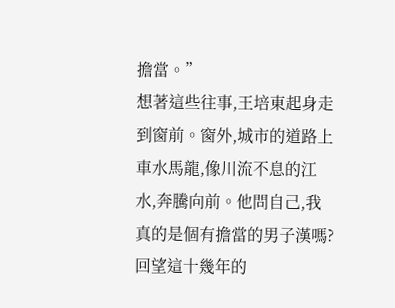擔當。”
想著這些往事,王培東起身走到窗前。窗外,城市的道路上車水馬龍,像川流不息的江水,奔騰向前。他問自己,我真的是個有擔當的男子漢嗎?回望這十幾年的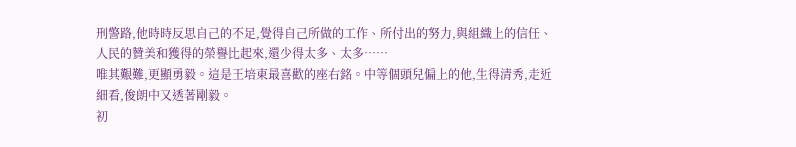刑警路,他時時反思自己的不足,覺得自己所做的工作、所付出的努力,與組織上的信任、人民的贊美和獲得的榮譽比起來,還少得太多、太多……
唯其艱難,更顯勇毅。這是王培東最喜歡的座右銘。中等個頭兒偏上的他,生得清秀,走近細看,俊朗中又透著剛毅。
初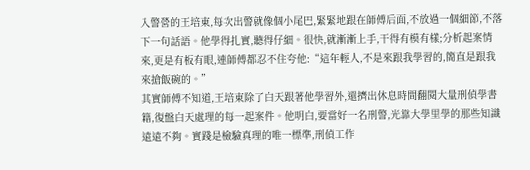入警營的王培東,每次出警就像個小尾巴,緊緊地跟在師傅后面,不放過一個細節,不落下一句話語。他學得扎實,聽得仔細。很快,就漸漸上手,干得有模有樣;分析起案情來,更是有板有眼,連師傅都忍不住夸他:“這年輕人,不是來跟我學習的,簡直是跟我來搶飯碗的。”
其實師傅不知道,王培東除了白天跟著他學習外,還擠出休息時間翻閱大量刑偵學書籍,復盤白天處理的每一起案件。他明白,要當好一名刑警,光靠大學里學的那些知識遠遠不夠。實踐是檢驗真理的唯一標準,刑偵工作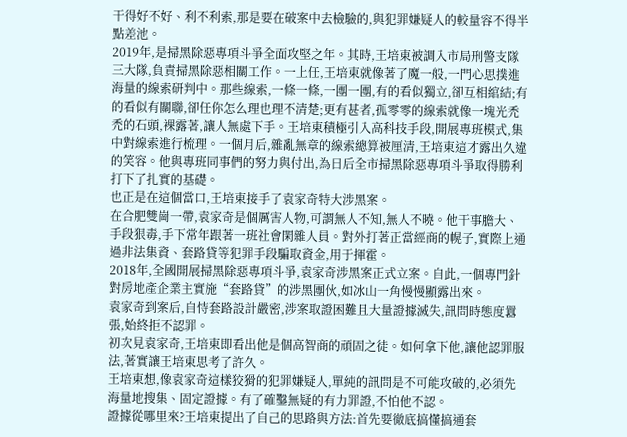干得好不好、利不利索,那是要在破案中去檢驗的,與犯罪嫌疑人的較量容不得半點差池。
2019年,是掃黑除惡專項斗爭全面攻堅之年。其時,王培東被調入市局刑警支隊三大隊,負責掃黑除惡相關工作。一上任,王培東就像著了魔一般,一門心思撲進海量的線索研判中。那些線索,一條一條,一團一團,有的看似獨立,卻互相綰結;有的看似有關聯,卻任你怎么理也理不清楚;更有甚者,孤零零的線索就像一塊光禿禿的石頭,裸露著,讓人無處下手。王培東積極引入高科技手段,開展專班模式,集中對線索進行梳理。一個月后,雜亂無章的線索總算被厘清,王培東這才露出久違的笑容。他與專班同事們的努力與付出,為日后全市掃黑除惡專項斗爭取得勝利打下了扎實的基礎。
也正是在這個當口,王培東接手了袁家奇特大涉黑案。
在合肥雙崗一帶,袁家奇是個厲害人物,可謂無人不知,無人不曉。他干事膽大、手段狠毒,手下常年跟著一班社會閑雜人員。對外打著正當經商的幌子,實際上通過非法集資、套路貸等犯罪手段騙取資金,用于揮霍。
2018年,全國開展掃黑除惡專項斗爭,袁家奇涉黑案正式立案。自此,一個專門針對房地產企業主實施“套路貸”的涉黑團伙,如冰山一角慢慢顯露出來。
袁家奇到案后,自恃套路設計嚴密,涉案取證困難且大量證據滅失,訊問時態度囂張,始終拒不認罪。
初次見袁家奇,王培東即看出他是個高智商的頑固之徒。如何拿下他,讓他認罪服法,著實讓王培東思考了許久。
王培東想,像袁家奇這樣狡猾的犯罪嫌疑人,單純的訊問是不可能攻破的,必須先海量地搜集、固定證據。有了確鑿無疑的有力罪證,不怕他不認。
證據從哪里來?王培東提出了自己的思路與方法:首先要徹底搞懂搞通套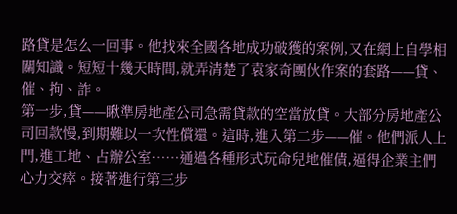路貸是怎么一回事。他找來全國各地成功破獲的案例,又在網上自學相關知識。短短十幾天時間,就弄清楚了袁家奇團伙作案的套路——貸、催、拘、詐。
第一步,貸——瞅準房地產公司急需貸款的空當放貸。大部分房地產公司回款慢,到期難以一次性償還。這時,進入第二步——催。他們派人上門,進工地、占辦公室……通過各種形式玩命兒地催債,逼得企業主們心力交瘁。接著進行第三步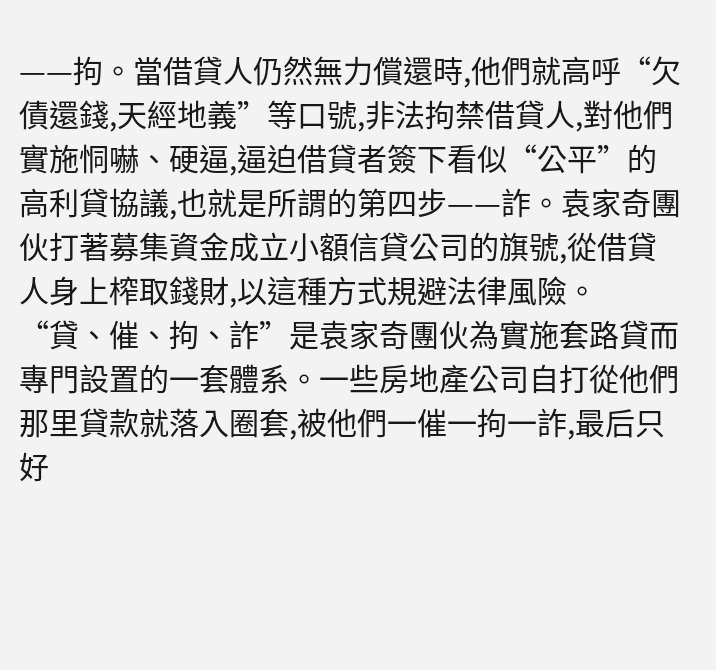——拘。當借貸人仍然無力償還時,他們就高呼“欠債還錢,天經地義”等口號,非法拘禁借貸人,對他們實施恫嚇、硬逼,逼迫借貸者簽下看似“公平”的高利貸協議,也就是所謂的第四步——詐。袁家奇團伙打著募集資金成立小額信貸公司的旗號,從借貸人身上榨取錢財,以這種方式規避法律風險。
“貸、催、拘、詐”是袁家奇團伙為實施套路貸而專門設置的一套體系。一些房地產公司自打從他們那里貸款就落入圈套,被他們一催一拘一詐,最后只好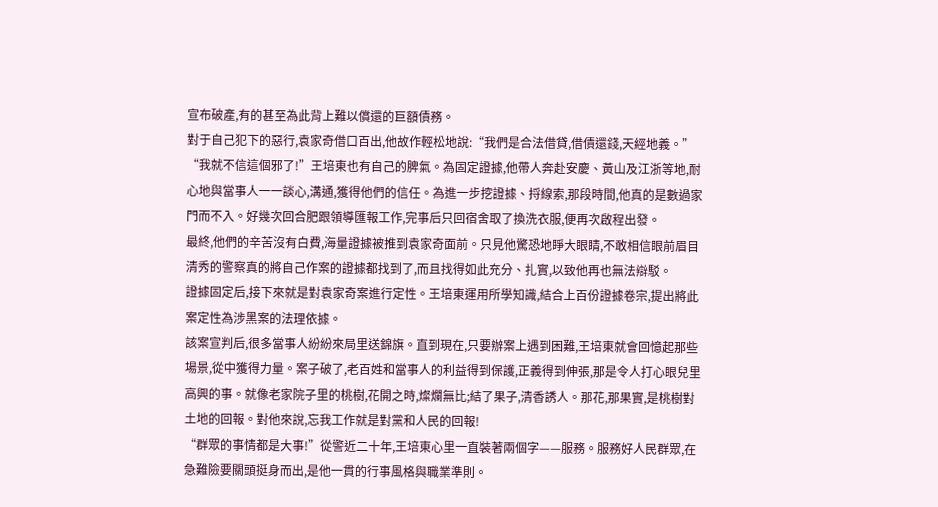宣布破產,有的甚至為此背上難以償還的巨額債務。
對于自己犯下的惡行,袁家奇借口百出,他故作輕松地說:“我們是合法借貸,借債還錢,天經地義。”
“我就不信這個邪了!”王培東也有自己的脾氣。為固定證據,他帶人奔赴安慶、黃山及江浙等地,耐心地與當事人一一談心,溝通,獲得他們的信任。為進一步挖證據、捋線索,那段時間,他真的是數過家門而不入。好幾次回合肥跟領導匯報工作,完事后只回宿舍取了換洗衣服,便再次啟程出發。
最終,他們的辛苦沒有白費,海量證據被推到袁家奇面前。只見他驚恐地睜大眼睛,不敢相信眼前眉目清秀的警察真的將自己作案的證據都找到了,而且找得如此充分、扎實,以致他再也無法辯駁。
證據固定后,接下來就是對袁家奇案進行定性。王培東運用所學知識,結合上百份證據卷宗,提出將此案定性為涉黑案的法理依據。
該案宣判后,很多當事人紛紛來局里送錦旗。直到現在,只要辦案上遇到困難,王培東就會回憶起那些場景,從中獲得力量。案子破了,老百姓和當事人的利益得到保護,正義得到伸張,那是令人打心眼兒里高興的事。就像老家院子里的桃樹,花開之時,燦爛無比;結了果子,清香誘人。那花,那果實,是桃樹對土地的回報。對他來說,忘我工作就是對黨和人民的回報!
“群眾的事情都是大事!”從警近二十年,王培東心里一直裝著兩個字——服務。服務好人民群眾,在急難險要關頭挺身而出,是他一貫的行事風格與職業準則。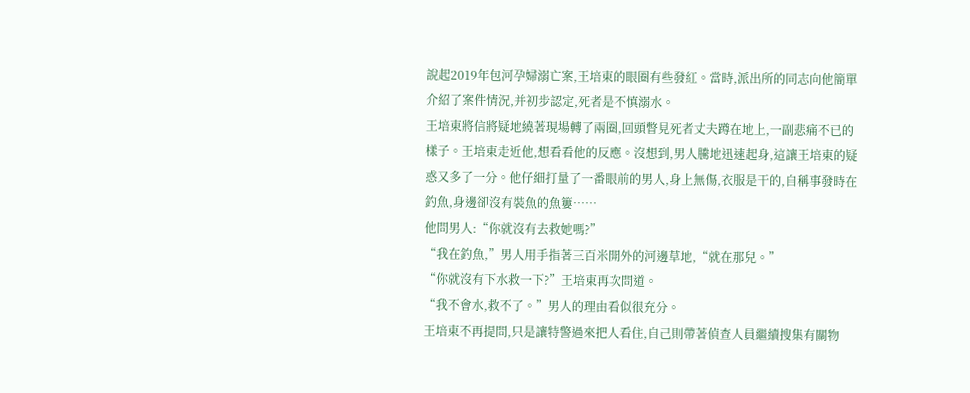說起2019年包河孕婦溺亡案,王培東的眼圈有些發紅。當時,派出所的同志向他簡單介紹了案件情況,并初步認定,死者是不慎溺水。
王培東將信將疑地繞著現場轉了兩圈,回頭瞥見死者丈夫蹲在地上,一副悲痛不已的樣子。王培東走近他,想看看他的反應。沒想到,男人騰地迅速起身,這讓王培東的疑惑又多了一分。他仔細打量了一番眼前的男人,身上無傷,衣服是干的,自稱事發時在釣魚,身邊卻沒有裝魚的魚簍……
他問男人:“你就沒有去救她嗎?”
“我在釣魚,”男人用手指著三百米開外的河邊草地,“就在那兒。”
“你就沒有下水救一下?”王培東再次問道。
“我不會水,救不了。”男人的理由看似很充分。
王培東不再提問,只是讓特警過來把人看住,自己則帶著偵查人員繼續搜集有關物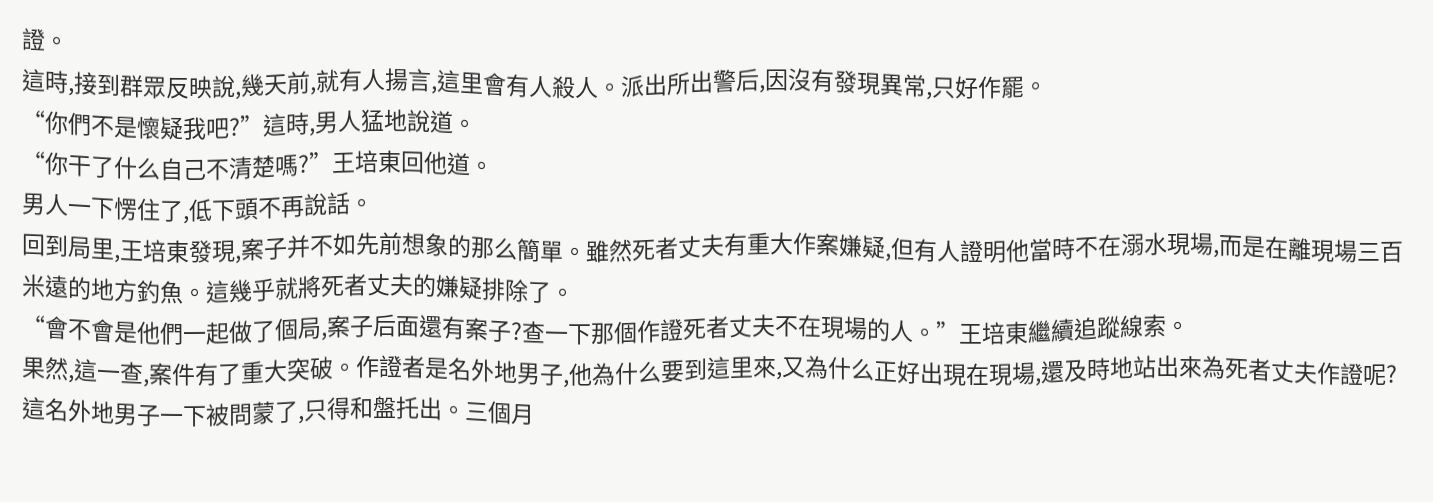證。
這時,接到群眾反映說,幾天前,就有人揚言,這里會有人殺人。派出所出警后,因沒有發現異常,只好作罷。
“你們不是懷疑我吧?”這時,男人猛地說道。
“你干了什么自己不清楚嗎?”王培東回他道。
男人一下愣住了,低下頭不再說話。
回到局里,王培東發現,案子并不如先前想象的那么簡單。雖然死者丈夫有重大作案嫌疑,但有人證明他當時不在溺水現場,而是在離現場三百米遠的地方釣魚。這幾乎就將死者丈夫的嫌疑排除了。
“會不會是他們一起做了個局,案子后面還有案子?查一下那個作證死者丈夫不在現場的人。”王培東繼續追蹤線索。
果然,這一查,案件有了重大突破。作證者是名外地男子,他為什么要到這里來,又為什么正好出現在現場,還及時地站出來為死者丈夫作證呢?
這名外地男子一下被問蒙了,只得和盤托出。三個月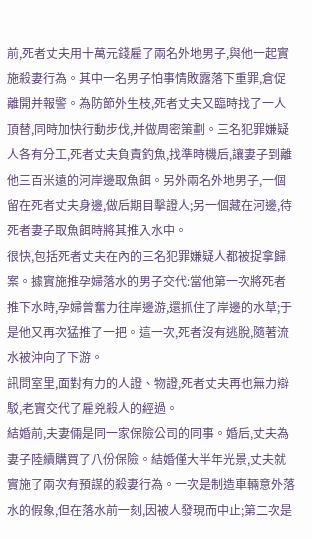前,死者丈夫用十萬元錢雇了兩名外地男子,與他一起實施殺妻行為。其中一名男子怕事情敗露落下重罪,倉促離開并報警。為防節外生枝,死者丈夫又臨時找了一人頂替,同時加快行動步伐,并做周密策劃。三名犯罪嫌疑人各有分工,死者丈夫負責釣魚,找準時機后,讓妻子到離他三百米遠的河岸邊取魚餌。另外兩名外地男子,一個留在死者丈夫身邊,做后期目擊證人;另一個藏在河邊,待死者妻子取魚餌時將其推入水中。
很快,包括死者丈夫在內的三名犯罪嫌疑人都被捉拿歸案。據實施推孕婦落水的男子交代:當他第一次將死者推下水時,孕婦曾奮力往岸邊游,還抓住了岸邊的水草;于是他又再次猛推了一把。這一次,死者沒有逃脫,隨著流水被沖向了下游。
訊問室里,面對有力的人證、物證,死者丈夫再也無力辯駁,老實交代了雇兇殺人的經過。
結婚前,夫妻倆是同一家保險公司的同事。婚后,丈夫為妻子陸續購買了八份保險。結婚僅大半年光景,丈夫就實施了兩次有預謀的殺妻行為。一次是制造車輛意外落水的假象,但在落水前一刻,因被人發現而中止;第二次是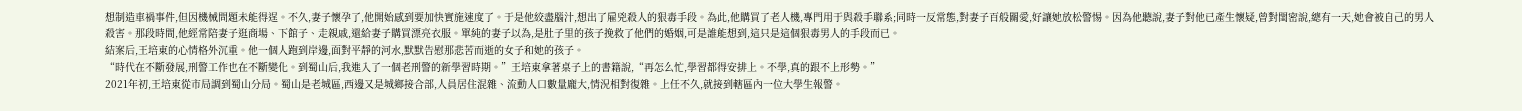想制造車禍事件,但因機械問題未能得逞。不久,妻子懷孕了,他開始感到要加快實施速度了。于是他絞盡腦汁,想出了雇兇殺人的狠毒手段。為此,他購買了老人機,專門用于與殺手聯系;同時一反常態,對妻子百般關愛,好讓她放松警惕。因為他聽說,妻子對他已產生懷疑,曾對閨密說,總有一天,她會被自己的男人殺害。那段時間,他經常陪妻子逛商場、下館子、走親戚,還給妻子購買漂亮衣服。單純的妻子以為,是肚子里的孩子挽救了他們的婚姻,可是誰能想到,這只是這個狠毒男人的手段而已。
結案后,王培東的心情格外沉重。他一個人跑到岸邊,面對平靜的河水,默默告慰那悲苦而逝的女子和她的孩子。
“時代在不斷發展,刑警工作也在不斷變化。到蜀山后,我進入了一個老刑警的新學習時期。”王培東拿著桌子上的書籍說,“再怎么忙,學習都得安排上。不學,真的跟不上形勢。”
2021年初,王培東從市局調到蜀山分局。蜀山是老城區,西邊又是城鄉接合部,人員居住混雜、流動人口數量龐大,情況相對復雜。上任不久,就接到轄區內一位大學生報警。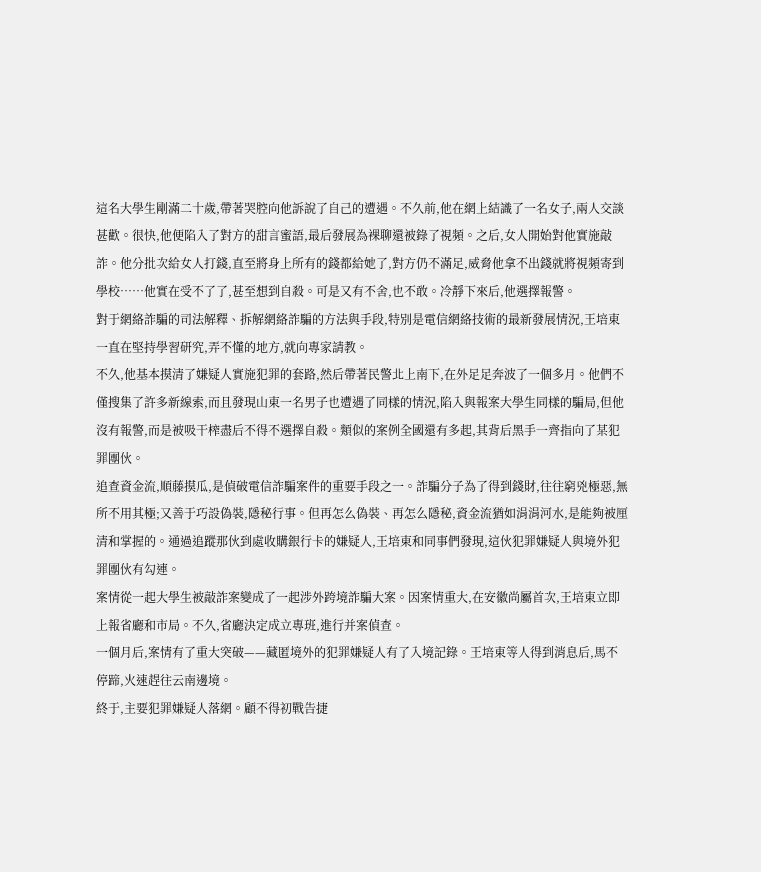這名大學生剛滿二十歲,帶著哭腔向他訴說了自己的遭遇。不久前,他在網上結識了一名女子,兩人交談甚歡。很快,他便陷入了對方的甜言蜜語,最后發展為裸聊還被錄了視頻。之后,女人開始對他實施敲詐。他分批次給女人打錢,直至將身上所有的錢都給她了,對方仍不滿足,威脅他拿不出錢就將視頻寄到學校……他實在受不了了,甚至想到自殺。可是又有不舍,也不敢。冷靜下來后,他選擇報警。
對于網絡詐騙的司法解釋、拆解網絡詐騙的方法與手段,特別是電信網絡技術的最新發展情況,王培東一直在堅持學習研究,弄不懂的地方,就向專家請教。
不久,他基本摸清了嫌疑人實施犯罪的套路,然后帶著民警北上南下,在外足足奔波了一個多月。他們不僅搜集了許多新線索,而且發現山東一名男子也遭遇了同樣的情況,陷入與報案大學生同樣的騙局,但他沒有報警,而是被吸干榨盡后不得不選擇自殺。類似的案例全國還有多起,其背后黑手一齊指向了某犯罪團伙。
追查資金流,順藤摸瓜,是偵破電信詐騙案件的重要手段之一。詐騙分子為了得到錢財,往往窮兇極惡,無所不用其極;又善于巧設偽裝,隱秘行事。但再怎么偽裝、再怎么隱秘,資金流猶如涓涓河水,是能夠被厘清和掌握的。通過追蹤那伙到處收購銀行卡的嫌疑人,王培東和同事們發現,這伙犯罪嫌疑人與境外犯罪團伙有勾連。
案情從一起大學生被敲詐案變成了一起涉外跨境詐騙大案。因案情重大,在安徽尚屬首次,王培東立即上報省廳和市局。不久,省廳決定成立專班,進行并案偵查。
一個月后,案情有了重大突破——藏匿境外的犯罪嫌疑人有了入境記錄。王培東等人得到消息后,馬不停蹄,火速趕往云南邊境。
終于,主要犯罪嫌疑人落網。顧不得初戰告捷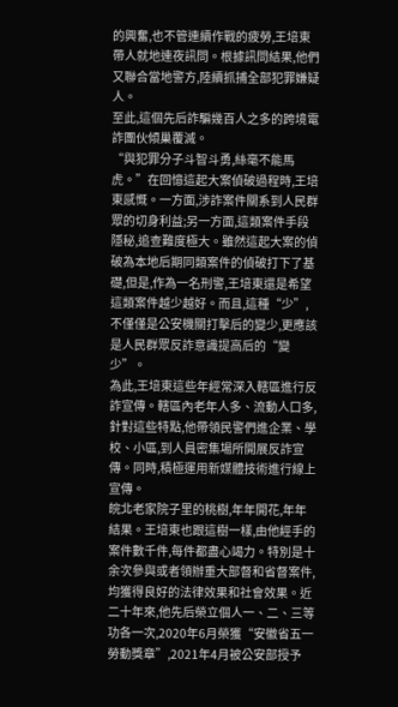的興奮,也不管連續作戰的疲勞,王培東帶人就地連夜訊問。根據訊問結果,他們又聯合當地警方,陸續抓捕全部犯罪嫌疑人。
至此,這個先后詐騙幾百人之多的跨境電詐團伙傾巢覆滅。
“與犯罪分子斗智斗勇,絲毫不能馬虎。”在回憶這起大案偵破過程時,王培東感慨。一方面,涉詐案件關系到人民群眾的切身利益;另一方面,這類案件手段隱秘,追查難度極大。雖然這起大案的偵破為本地后期同類案件的偵破打下了基礎,但是,作為一名刑警,王培東還是希望這類案件越少越好。而且,這種“少”,不僅僅是公安機關打擊后的變少,更應該是人民群眾反詐意識提高后的“變少”。
為此,王培東這些年經常深入轄區進行反詐宣傳。轄區內老年人多、流動人口多,針對這些特點,他帶領民警們進企業、學校、小區,到人員密集場所開展反詐宣傳。同時,積極運用新媒體技術進行線上宣傳。
皖北老家院子里的桃樹,年年開花,年年結果。王培東也跟這樹一樣,由他經手的案件數千件,每件都盡心竭力。特別是十余次參與或者領辦重大部督和省督案件,均獲得良好的法律效果和社會效果。近二十年來,他先后榮立個人一、二、三等功各一次,2020年6月榮獲“安徽省五一勞動獎章”,2021年4月被公安部授予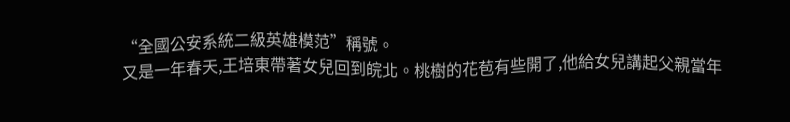“全國公安系統二級英雄模范”稱號。
又是一年春天,王培東帶著女兒回到皖北。桃樹的花苞有些開了,他給女兒講起父親當年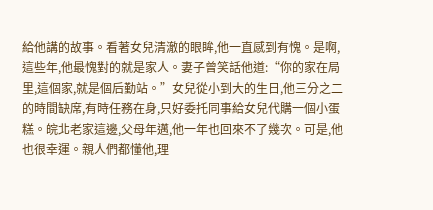給他講的故事。看著女兒清澈的眼眸,他一直感到有愧。是啊,這些年,他最愧對的就是家人。妻子曾笑話他道:“你的家在局里,這個家,就是個后勤站。”女兒從小到大的生日,他三分之二的時間缺席,有時任務在身,只好委托同事給女兒代購一個小蛋糕。皖北老家這邊,父母年邁,他一年也回來不了幾次。可是,他也很幸運。親人們都懂他,理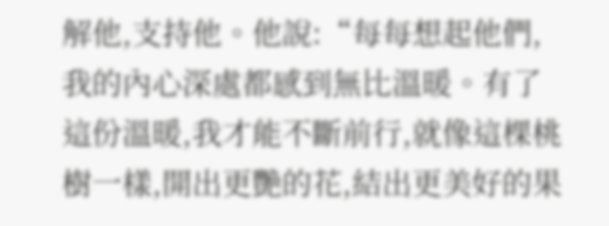解他,支持他。他說:“每每想起他們,我的內心深處都感到無比溫暖。有了這份溫暖,我才能不斷前行,就像這棵桃樹一樣,開出更艷的花,結出更美好的果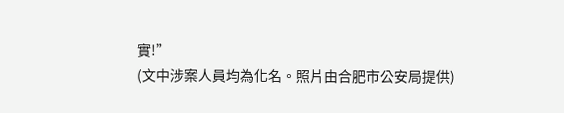實!”
(文中涉案人員均為化名。照片由合肥市公安局提供)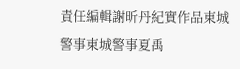責任編輯謝昕丹紀實作品東城警事東城警事夏禹